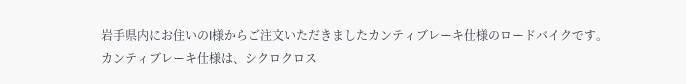岩手県内にお住いのI様からご注文いただきましたカンティブレーキ仕様のロードバイクです。
カンティブレーキ仕様は、シクロクロス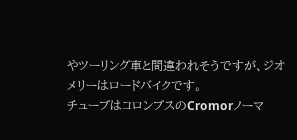やツーリング車と間違われそうですが、ジオメリーはロードバイクです。
チューブはコロンブスのCromorノーマ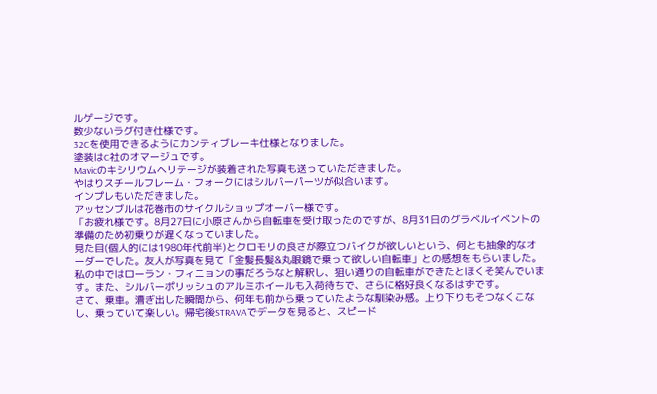ルゲージです。
数少ないラグ付き仕様です。
32Cを使用できるようにカンティブレーキ仕様となりました。
塗装はC社のオマージュです。
Mavicのキシリウムヘリテージが装着された写真も送っていただきました。
やはりスチールフレーム・フォークにはシルバーパーツが似合います。
インプレもいただきました。
アッセンブルは花巻市のサイクルショップオーバー様です。
「お疲れ様です。8月27日に小原さんから自転車を受け取ったのですが、8月31日のグラベルイベントの準備のため初乗りが遅くなっていました。
見た目(個人的には1980年代前半)とクロモリの良さが際立つバイクが欲しいという、何とも抽象的なオーダーでした。友人が写真を見て「金髪長髪&丸眼鏡で乗って欲しい自転車」との感想をもらいました。私の中ではローラン・フィニョンの事だろうなと解釈し、狙い通りの自転車ができたとほくそ笑んでいます。また、シルバーポリッシュのアルミホイールも入荷待ちで、さらに格好良くなるはずです。
さて、乗車。漕ぎ出した瞬間から、何年も前から乗っていたような馴染み感。上り下りもそつなくこなし、乗っていて楽しい。帰宅後STRAVAでデータを見ると、スピード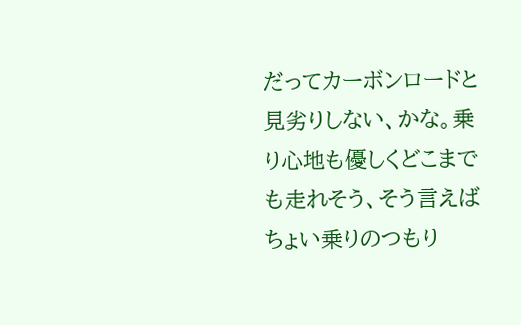だってカーボンロードと見劣りしない、かな。乗り心地も優しくどこまでも走れそう、そう言えばちょい乗りのつもり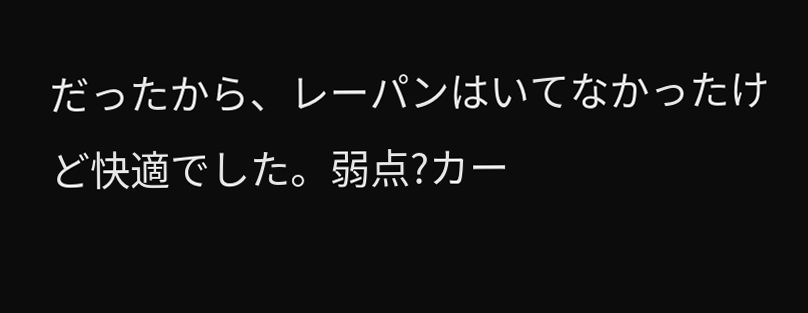だったから、レーパンはいてなかったけど快適でした。弱点?カー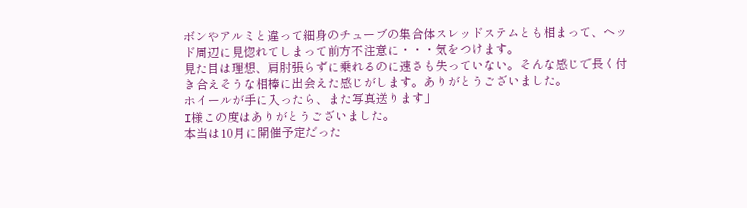ボンやアルミと違って細身のチューブの集合体スレッドステムとも相まって、ヘッド周辺に見惚れてしまって前方不注意に・・・気をつけます。
見た目は理想、肩肘張らずに乗れるのに速さも失っていない。そんな感じで長く付き合えそうな相棒に出会えた感じがします。ありがとうございました。
ホイールが手に入ったら、また写真送ります」
I様この度はありがとうございました。
本当は10月に開催予定だった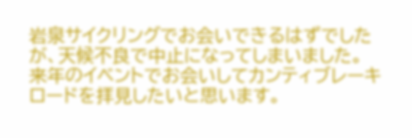岩泉サイクリングでお会いできるはずでしたが、天候不良で中止になってしまいました。
来年のイベントでお会いしてカンティブレーキロードを拝見したいと思います。